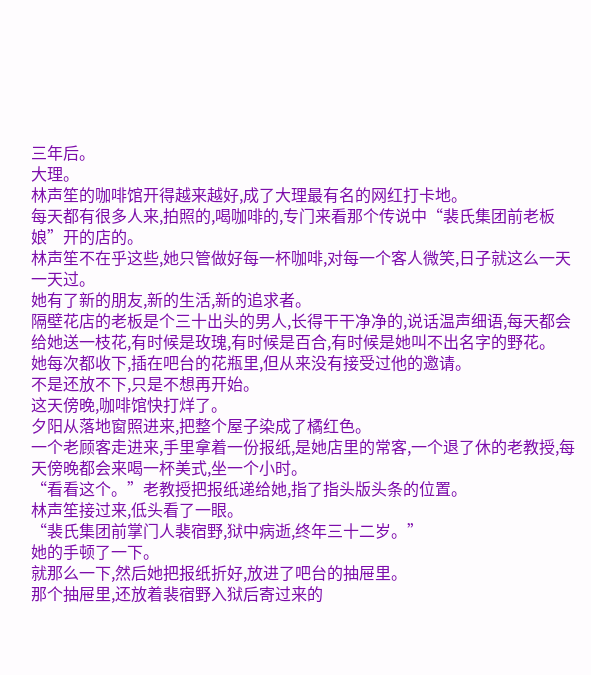三年后。
大理。
林声笙的咖啡馆开得越来越好,成了大理最有名的网红打卡地。
每天都有很多人来,拍照的,喝咖啡的,专门来看那个传说中“裴氏集团前老板娘”开的店的。
林声笙不在乎这些,她只管做好每一杯咖啡,对每一个客人微笑,日子就这么一天一天过。
她有了新的朋友,新的生活,新的追求者。
隔壁花店的老板是个三十出头的男人,长得干干净净的,说话温声细语,每天都会给她送一枝花,有时候是玫瑰,有时候是百合,有时候是她叫不出名字的野花。
她每次都收下,插在吧台的花瓶里,但从来没有接受过他的邀请。
不是还放不下,只是不想再开始。
这天傍晚,咖啡馆快打烊了。
夕阳从落地窗照进来,把整个屋子染成了橘红色。
一个老顾客走进来,手里拿着一份报纸,是她店里的常客,一个退了休的老教授,每天傍晚都会来喝一杯美式,坐一个小时。
“看看这个。”老教授把报纸递给她,指了指头版头条的位置。
林声笙接过来,低头看了一眼。
“裴氏集团前掌门人裴宿野,狱中病逝,终年三十二岁。”
她的手顿了一下。
就那么一下,然后她把报纸折好,放进了吧台的抽屉里。
那个抽屉里,还放着裴宿野入狱后寄过来的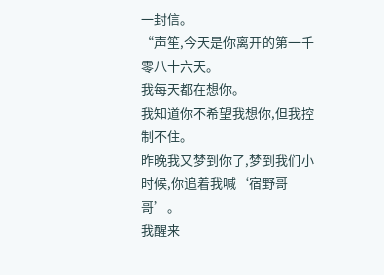一封信。
“声笙,今天是你离开的第一千零八十六天。
我每天都在想你。
我知道你不希望我想你,但我控制不住。
昨晚我又梦到你了,梦到我们小时候,你追着我喊‘宿野哥哥’。
我醒来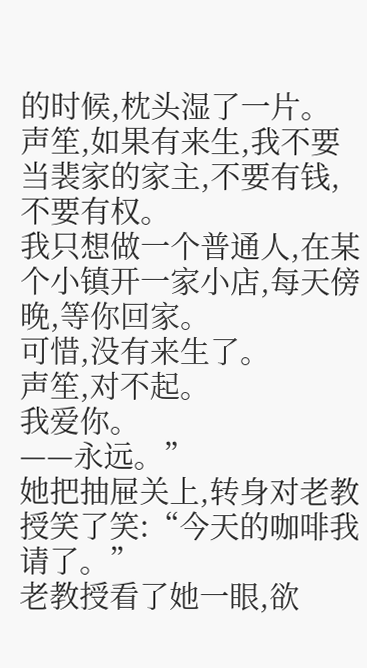的时候,枕头湿了一片。
声笙,如果有来生,我不要当裴家的家主,不要有钱,不要有权。
我只想做一个普通人,在某个小镇开一家小店,每天傍晚,等你回家。
可惜,没有来生了。
声笙,对不起。
我爱你。
——永远。”
她把抽屉关上,转身对老教授笑了笑:“今天的咖啡我请了。”
老教授看了她一眼,欲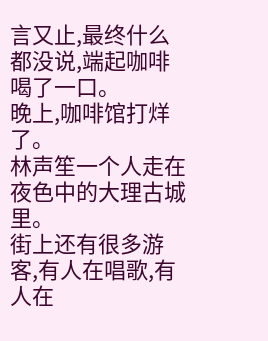言又止,最终什么都没说,端起咖啡喝了一口。
晚上,咖啡馆打烊了。
林声笙一个人走在夜色中的大理古城里。
街上还有很多游客,有人在唱歌,有人在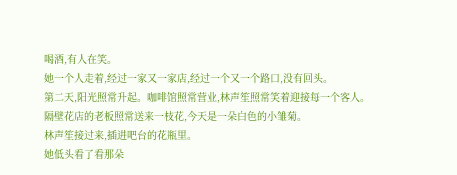喝酒,有人在笑。
她一个人走着,经过一家又一家店,经过一个又一个路口,没有回头。
第二天,阳光照常升起。咖啡馆照常营业,林声笙照常笑着迎接每一个客人。
隔壁花店的老板照常送来一枝花,今天是一朵白色的小雏菊。
林声笙接过来,插进吧台的花瓶里。
她低头看了看那朵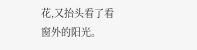花,又抬头看了看窗外的阳光。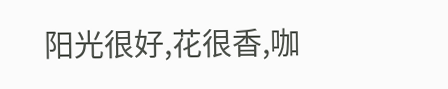阳光很好,花很香,咖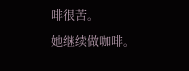啡很苦。
她继续做咖啡。